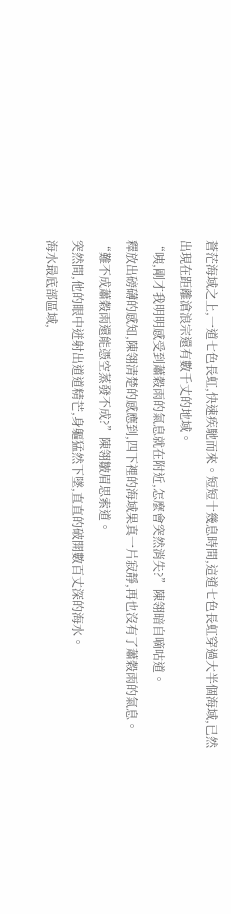蒼茫海域之上,一道七色長虹,快速疾馳而來。短短十幾息時間,這道七色長虹穿過大半個海域,已然出現在距離滄浪宗還有數千丈的地域。
“咦,剛才我明明感受到蕭穀雨的氣息就在附近,怎麼會突然消失?”陳翎暗自嘀咕道。
釋放出磅礴的感知,陳翎清楚的感應到,四下裡的海域果真一片寂靜,再也沒有了蕭穀雨的氣息。
“難不成蕭穀雨還能憑空蒸發不成?”陳翎皺眉思索道。
突然間,他的眼中迸射出道道精芒,身軀猛然下墜,直直的破開數百丈深的海水。
海水最底部區域,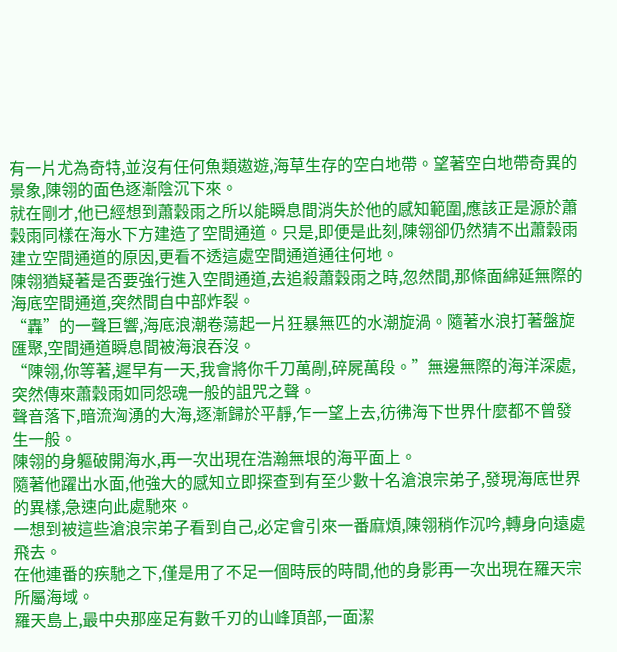有一片尤為奇特,並沒有任何魚類遨遊,海草生存的空白地帶。望著空白地帶奇異的景象,陳翎的面色逐漸陰沉下來。
就在剛才,他已經想到蕭穀雨之所以能瞬息間消失於他的感知範圍,應該正是源於蕭穀雨同樣在海水下方建造了空間通道。只是,即便是此刻,陳翎卻仍然猜不出蕭穀雨建立空間通道的原因,更看不透這處空間通道通往何地。
陳翎猶疑著是否要強行進入空間通道,去追殺蕭穀雨之時,忽然間,那條面綿延無際的海底空間通道,突然間自中部炸裂。
“轟”的一聲巨響,海底浪潮卷蕩起一片狂暴無匹的水潮旋渦。隨著水浪打著盤旋匯聚,空間通道瞬息間被海浪吞沒。
“陳翎,你等著,遲早有一天,我會將你千刀萬剮,碎屍萬段。”無邊無際的海洋深處,突然傳來蕭穀雨如同怨魂一般的詛咒之聲。
聲音落下,暗流洶湧的大海,逐漸歸於平靜,乍一望上去,彷彿海下世界什麼都不曾發生一般。
陳翎的身軀破開海水,再一次出現在浩瀚無垠的海平面上。
隨著他躍出水面,他強大的感知立即探查到有至少數十名滄浪宗弟子,發現海底世界的異樣,急速向此處馳來。
一想到被這些滄浪宗弟子看到自己,必定會引來一番麻煩,陳翎稍作沉吟,轉身向遠處飛去。
在他連番的疾馳之下,僅是用了不足一個時辰的時間,他的身影再一次出現在羅天宗所屬海域。
羅天島上,最中央那座足有數千刃的山峰頂部,一面潔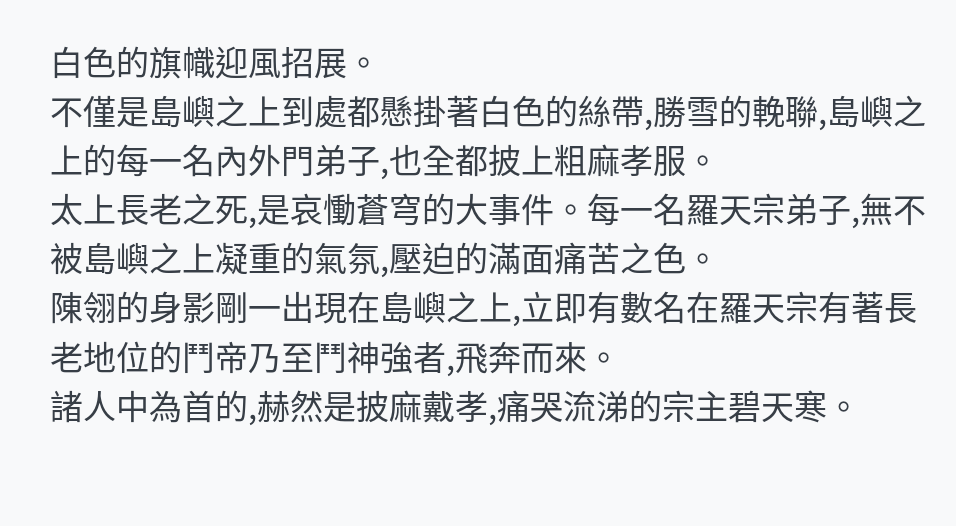白色的旗幟迎風招展。
不僅是島嶼之上到處都懸掛著白色的絲帶,勝雪的輓聯,島嶼之上的每一名內外門弟子,也全都披上粗麻孝服。
太上長老之死,是哀慟蒼穹的大事件。每一名羅天宗弟子,無不被島嶼之上凝重的氣氛,壓迫的滿面痛苦之色。
陳翎的身影剛一出現在島嶼之上,立即有數名在羅天宗有著長老地位的鬥帝乃至鬥神強者,飛奔而來。
諸人中為首的,赫然是披麻戴孝,痛哭流涕的宗主碧天寒。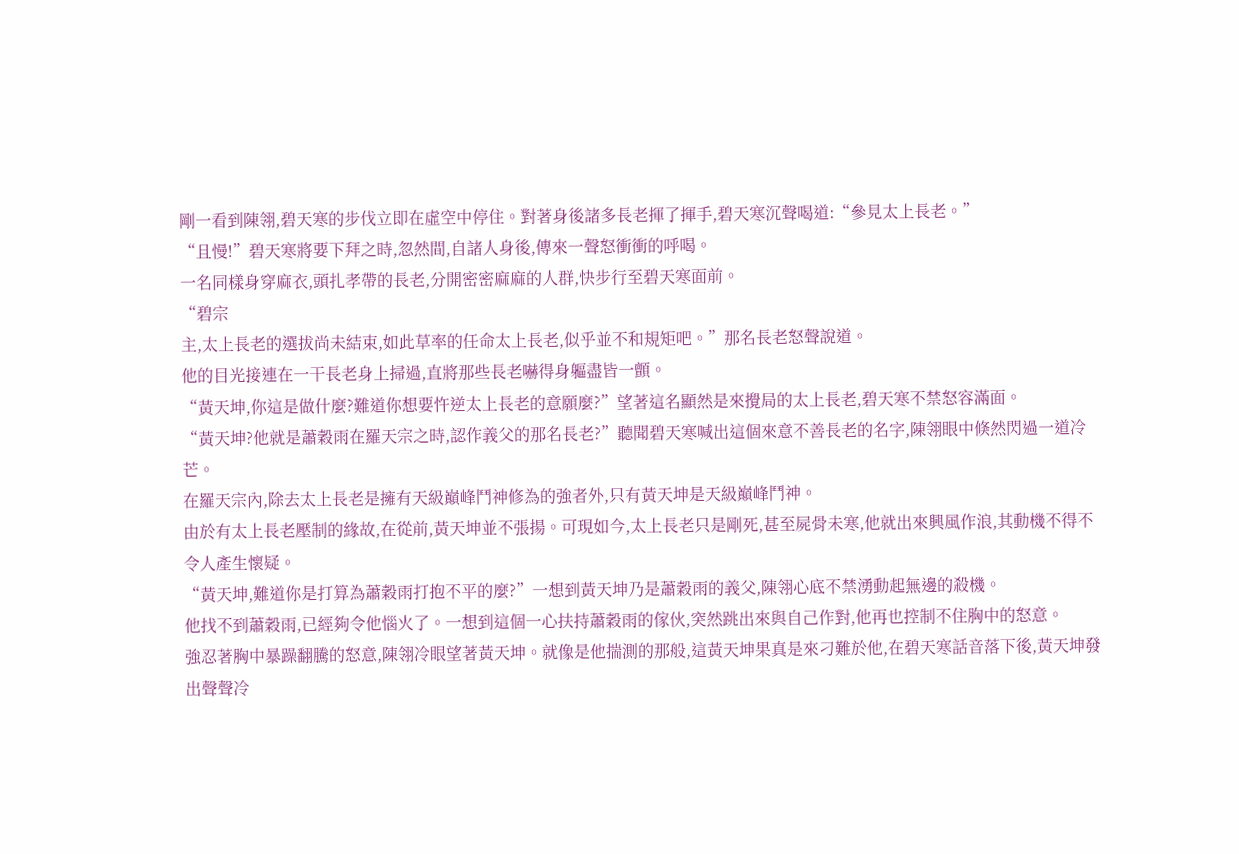剛一看到陳翎,碧天寒的步伐立即在虛空中停住。對著身後諸多長老揮了揮手,碧天寒沉聲喝道:“參見太上長老。”
“且慢!”碧天寒將要下拜之時,忽然間,自諸人身後,傳來一聲怒衝衝的呼喝。
一名同樣身穿麻衣,頭扎孝帶的長老,分開密密麻麻的人群,快步行至碧天寒面前。
“碧宗
主,太上長老的選拔尚未結束,如此草率的任命太上長老,似乎並不和規矩吧。”那名長老怒聲說道。
他的目光接連在一干長老身上掃過,直將那些長老嚇得身軀盡皆一顫。
“黃天坤,你這是做什麼?難道你想要忤逆太上長老的意願麼?”望著這名顯然是來攪局的太上長老,碧天寒不禁怒容滿面。
“黃天坤?他就是蕭穀雨在羅天宗之時,認作義父的那名長老?”聽聞碧天寒喊出這個來意不善長老的名字,陳翎眼中倏然閃過一道冷芒。
在羅天宗內,除去太上長老是擁有天級巔峰鬥神修為的強者外,只有黃天坤是天級巔峰鬥神。
由於有太上長老壓制的緣故,在從前,黃天坤並不張揚。可現如今,太上長老只是剛死,甚至屍骨未寒,他就出來興風作浪,其動機不得不令人產生懷疑。
“黃天坤,難道你是打算為蕭穀雨打抱不平的麼?”一想到黃天坤乃是蕭穀雨的義父,陳翎心底不禁湧動起無邊的殺機。
他找不到蕭穀雨,已經夠令他惱火了。一想到這個一心扶持蕭穀雨的傢伙,突然跳出來與自己作對,他再也控制不住胸中的怒意。
強忍著胸中暴躁翻騰的怒意,陳翎冷眼望著黃天坤。就像是他揣測的那般,這黃天坤果真是來刁難於他,在碧天寒話音落下後,黃天坤發出聲聲冷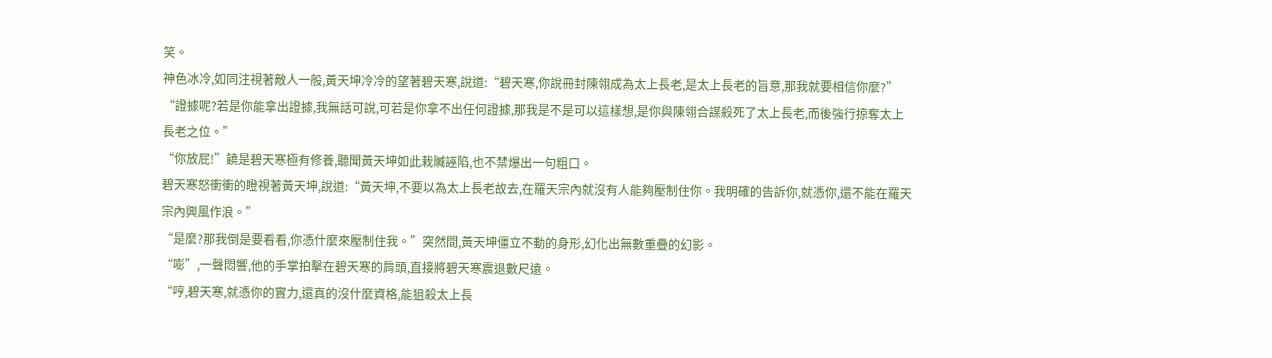笑。
神色冰冷,如同注視著敵人一般,黃天坤冷冷的望著碧天寒,說道:“碧天寒,你說冊封陳翎成為太上長老,是太上長老的旨意,那我就要相信你麼?”
“證據呢?若是你能拿出證據,我無話可說,可若是你拿不出任何證據,那我是不是可以這樣想,是你與陳翎合謀殺死了太上長老,而後強行掠奪太上長老之位。”
“你放屁!”饒是碧天寒極有修養,聽聞黃天坤如此栽贓誣陷,也不禁爆出一句粗口。
碧天寒怒衝衝的瞪視著黃天坤,說道:“黃天坤,不要以為太上長老故去,在羅天宗內就沒有人能夠壓制住你。我明確的告訴你,就憑你,還不能在羅天宗內興風作浪。”
“是麼?那我倒是要看看,你憑什麼來壓制住我。”突然間,黃天坤僵立不動的身形,幻化出無數重疊的幻影。
“嘭”,一聲悶響,他的手掌拍擊在碧天寒的肩頭,直接將碧天寒震退數尺遠。
“哼,碧天寒,就憑你的實力,還真的沒什麼資格,能狙殺太上長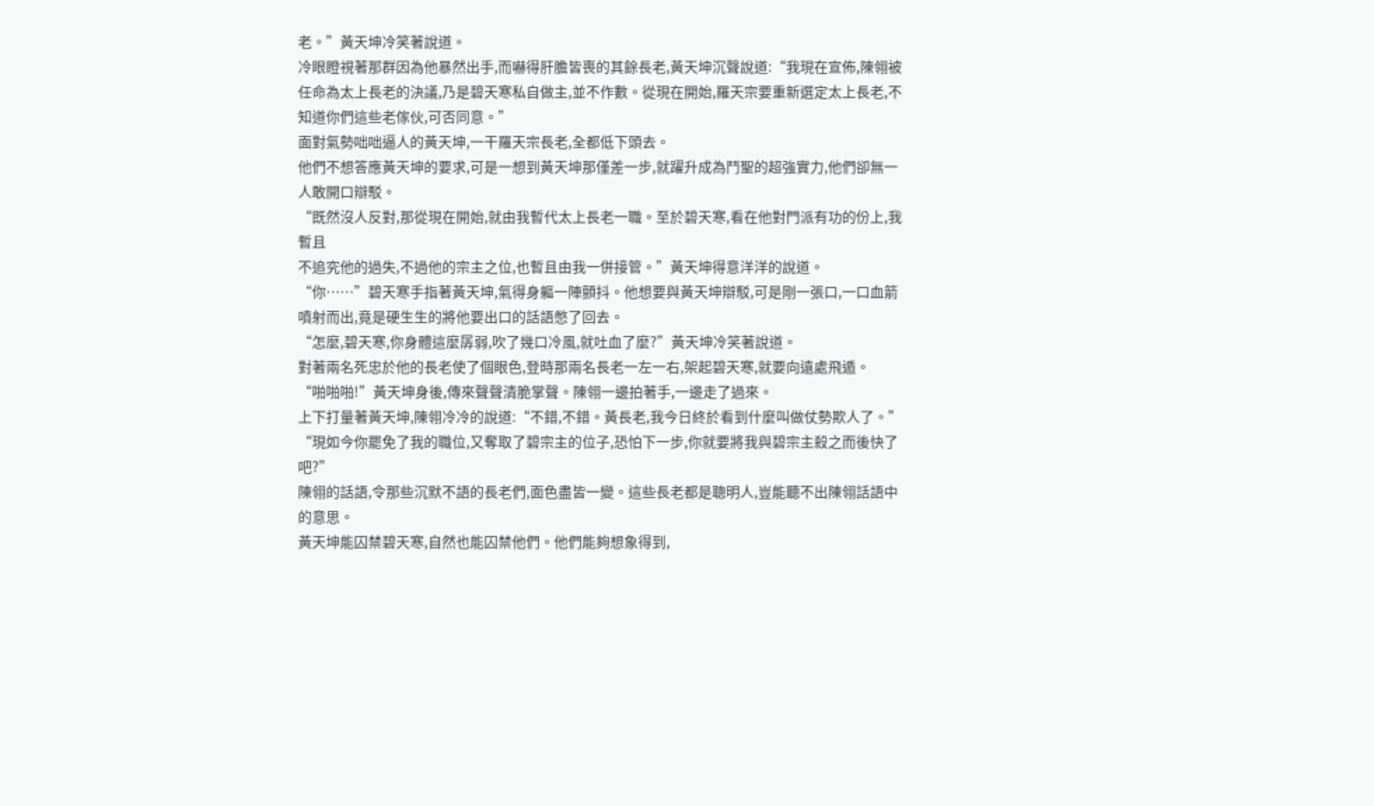老。”黃天坤冷笑著說道。
冷眼瞪視著那群因為他暴然出手,而嚇得肝膽皆喪的其餘長老,黃天坤沉聲說道:“我現在宣佈,陳翎被任命為太上長老的決議,乃是碧天寒私自做主,並不作數。從現在開始,羅天宗要重新選定太上長老,不知道你們這些老傢伙,可否同意。”
面對氣勢咄咄逼人的黃天坤,一干羅天宗長老,全都低下頭去。
他們不想答應黃天坤的要求,可是一想到黃天坤那僅差一步,就躍升成為鬥聖的超強實力,他們卻無一人敢開口辯駁。
“既然沒人反對,那從現在開始,就由我暫代太上長老一職。至於碧天寒,看在他對門派有功的份上,我暫且
不追究他的過失,不過他的宗主之位,也暫且由我一併接管。”黃天坤得意洋洋的說道。
“你……”碧天寒手指著黃天坤,氣得身軀一陣顫抖。他想要與黃天坤辯駁,可是剛一張口,一口血箭噴射而出,竟是硬生生的將他要出口的話語憋了回去。
“怎麼,碧天寒,你身體這麼孱弱,吹了幾口冷風,就吐血了麼?”黃天坤冷笑著說道。
對著兩名死忠於他的長老使了個眼色,登時那兩名長老一左一右,架起碧天寒,就要向遠處飛遁。
“啪啪啪!”黃天坤身後,傳來聲聲清脆掌聲。陳翎一邊拍著手,一邊走了過來。
上下打量著黃天坤,陳翎冷冷的說道:“不錯,不錯。黃長老,我今日終於看到什麼叫做仗勢欺人了。”
“現如今你罷免了我的職位,又奪取了碧宗主的位子,恐怕下一步,你就要將我與碧宗主殺之而後快了吧?”
陳翎的話語,令那些沉默不語的長老們,面色盡皆一變。這些長老都是聰明人,豈能聽不出陳翎話語中的意思。
黃天坤能囚禁碧天寒,自然也能囚禁他們。他們能夠想象得到,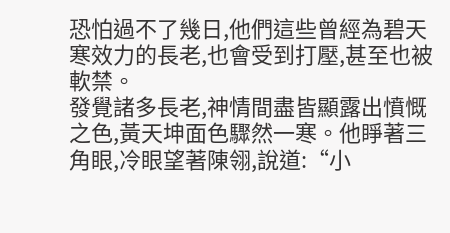恐怕過不了幾日,他們這些曾經為碧天寒效力的長老,也會受到打壓,甚至也被軟禁。
發覺諸多長老,神情間盡皆顯露出憤慨之色,黃天坤面色驟然一寒。他睜著三角眼,冷眼望著陳翎,說道:“小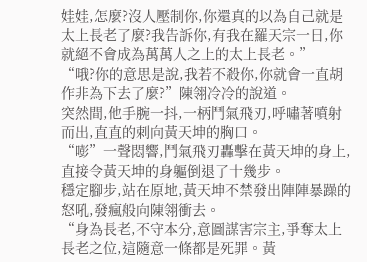娃娃,怎麼?沒人壓制你,你還真的以為自己就是太上長老了麼?我告訴你,有我在羅天宗一日,你就絕不會成為萬萬人之上的太上長老。”
“哦?你的意思是說,我若不殺你,你就會一直胡作非為下去了麼?”陳翎冷冷的說道。
突然間,他手腕一抖,一柄鬥氣飛刃,呼嘯著噴射而出,直直的刺向黃天坤的胸口。
“嘭”一聲悶響,鬥氣飛刃轟擊在黃天坤的身上,直接令黃天坤的身軀倒退了十幾步。
穩定腳步,站在原地,黃天坤不禁發出陣陣暴躁的怒吼,發瘋般向陳翎衝去。
“身為長老,不守本分,意圖謀害宗主,爭奪太上長老之位,這隨意一條都是死罪。黃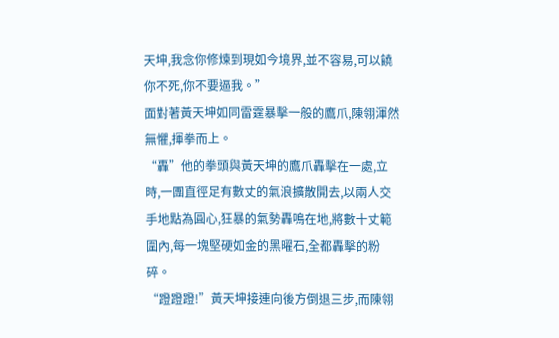天坤,我念你修煉到現如今境界,並不容易,可以饒你不死,你不要逼我。”
面對著黃天坤如同雷霆暴擊一般的鷹爪,陳翎渾然無懼,揮拳而上。
“轟”他的拳頭與黃天坤的鷹爪轟擊在一處,立時,一團直徑足有數丈的氣浪擴散開去,以兩人交手地點為圓心,狂暴的氣勢轟鳴在地,將數十丈範圍內,每一塊堅硬如金的黑曜石,全都轟擊的粉碎。
“蹬蹬蹬!”黃天坤接連向後方倒退三步,而陳翎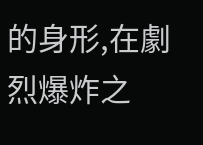的身形,在劇烈爆炸之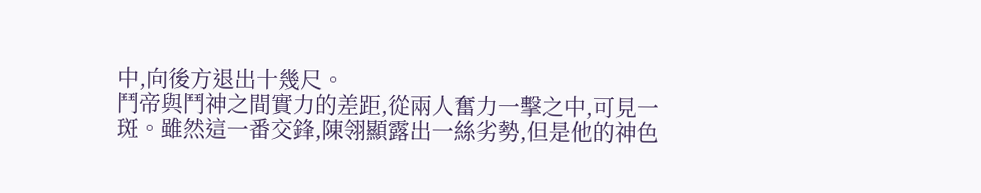中,向後方退出十幾尺。
鬥帝與鬥神之間實力的差距,從兩人奮力一擊之中,可見一斑。雖然這一番交鋒,陳翎顯露出一絲劣勢,但是他的神色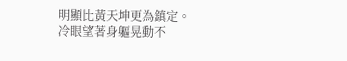明顯比黃天坤更為鎮定。
冷眼望著身軀晃動不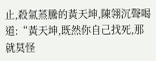止,殺氣蒸騰的黃天坤,陳翎沉聲喝道:“黃天坤,既然你自己找死,那就莫怪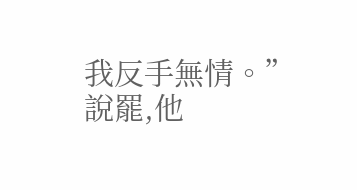我反手無情。”
說罷,他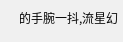的手腕一抖,流星幻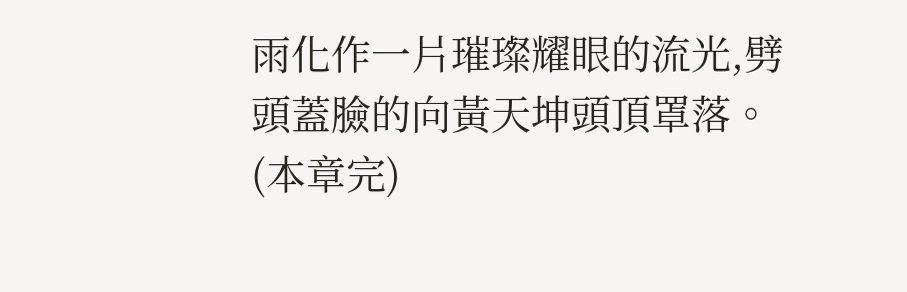雨化作一片璀璨耀眼的流光,劈頭蓋臉的向黃天坤頭頂罩落。
(本章完)